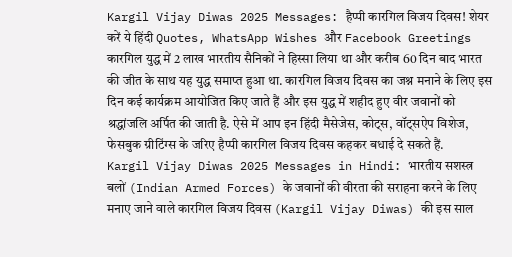Kargil Vijay Diwas 2025 Messages: हैप्पी कारगिल विजय दिवस! शेयर करें ये हिंदी Quotes, WhatsApp Wishes और Facebook Greetings
कारगिल युद्ध में 2 लाख भारतीय सैनिकों ने हिस्सा लिया था और करीब 60 दिन बाद भारत की जीत के साथ यह युद्ध समाप्त हुआ था. कारगिल विजय दिवस का जश्न मनाने के लिए इस दिन कई कार्यक्रम आयोजित किए जाते हैं और इस युद्ध में शहीद हुए वीर जवानों को श्रद्धांजलि अर्पित की जाती है. ऐसे में आप इन हिंदी मैसेजेस, कोट्स, वॉट्सऐप विशेज, फेसबुक ग्रीटिंग्स के जरिए हैप्पी कारगिल विजय दिवस कहकर बधाई दे सकते हैं.
Kargil Vijay Diwas 2025 Messages in Hindi: भारतीय सशस्त्र बलों (Indian Armed Forces) के जवानों की वीरता की सराहना करने के लिए मनाए जाने वाले कारगिल विजय दिवस (Kargil Vijay Diwas) की इस साल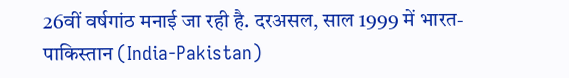26वीं वर्षगांठ मनाई जा रही है. दरअसल, साल 1999 में भारत-पाकिस्तान (India-Pakistan)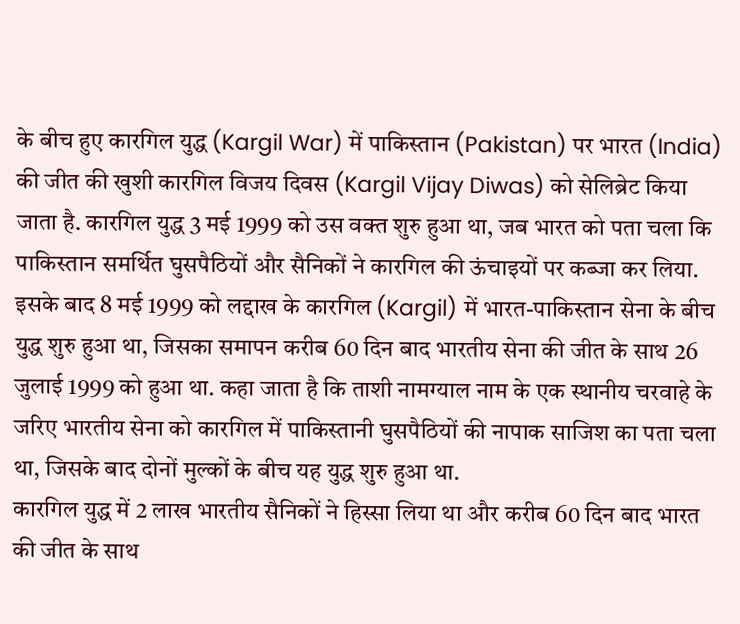के बीच हुए कारगिल युद्ध (Kargil War) में पाकिस्तान (Pakistan) पर भारत (India) की जीत की खुशी कारगिल विजय दिवस (Kargil Vijay Diwas) को सेलिब्रेट किया जाता है. कारगिल युद्ध 3 मई 1999 को उस वक्त शुरु हुआ था, जब भारत को पता चला कि पाकिस्तान समर्थित घुसपैठियों और सैनिकों ने कारगिल की ऊंचाइयों पर कब्जा कर लिया. इसके बाद 8 मई 1999 को लद्दाख के कारगिल (Kargil) में भारत-पाकिस्तान सेना के बीच युद्ध शुरु हुआ था, जिसका समापन करीब 60 दिन बाद भारतीय सेना की जीत के साथ 26 जुलाई 1999 को हुआ था. कहा जाता है कि ताशी नामग्याल नाम के एक स्थानीय चरवाहे के जरिए भारतीय सेना को कारगिल में पाकिस्तानी घुसपैठियों की नापाक साजिश का पता चला था, जिसके बाद दोनों मुल्कों के बीच यह युद्ध शुरु हुआ था.
कारगिल युद्ध में 2 लाख भारतीय सैनिकों ने हिस्सा लिया था और करीब 60 दिन बाद भारत की जीत के साथ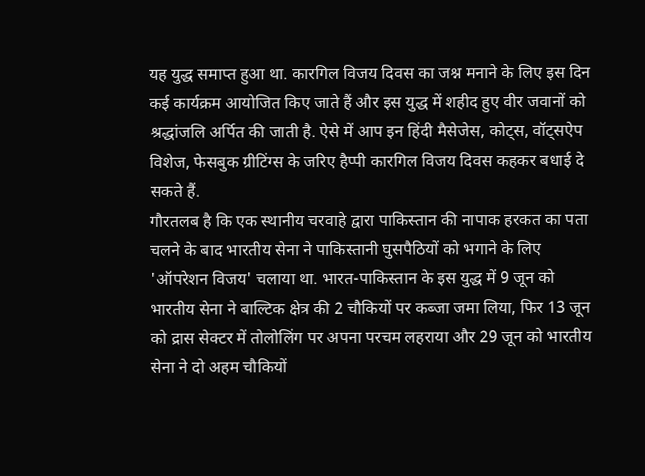यह युद्ध समाप्त हुआ था. कारगिल विजय दिवस का जश्न मनाने के लिए इस दिन कई कार्यक्रम आयोजित किए जाते हैं और इस युद्ध में शहीद हुए वीर जवानों को श्रद्धांजलि अर्पित की जाती है. ऐसे में आप इन हिंदी मैसेजेस, कोट्स, वॉट्सऐप विशेज, फेसबुक ग्रीटिंग्स के जरिए हैप्पी कारगिल विजय दिवस कहकर बधाई दे सकते हैं.
गौरतलब है कि एक स्थानीय चरवाहे द्वारा पाकिस्तान की नापाक हरकत का पता चलने के बाद भारतीय सेना ने पाकिस्तानी घुसपैठियों को भगाने के लिए 'ऑपरेशन विजय' चलाया था. भारत-पाकिस्तान के इस युद्ध में 9 जून को भारतीय सेना ने बाल्टिक क्षेत्र की 2 चौकियों पर कब्जा जमा लिया, फिर 13 जून को द्रास सेक्टर में तोलोलिंग पर अपना परचम लहराया और 29 जून को भारतीय सेना ने दो अहम चौकियों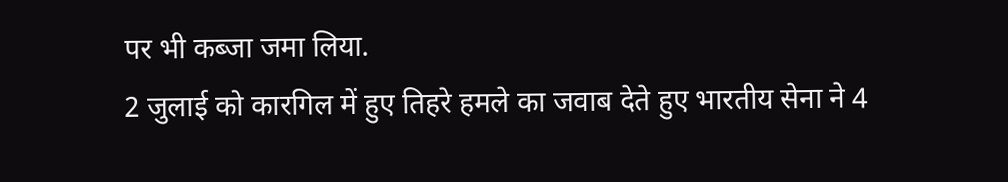पर भी कब्जा जमा लिया.
2 जुलाई को कारगिल में हुए तिहरे हमले का जवाब देते हुए भारतीय सेना ने 4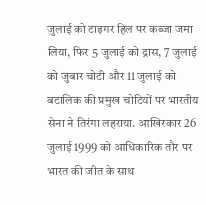जुलाई को टाइगर हिल पर कब्जा जमा लिया, फिर 5 जुलाई को द्रास, 7 जुलाई को जुबार चोटी और 11 जुलाई को बटालिक की प्रमुख चोटियों पर भारतीय सेना ने तिरंगा लहराया. आखिरकार 26 जुलाई 1999 को आधिकारिक तौर पर भारत की जीत के साथ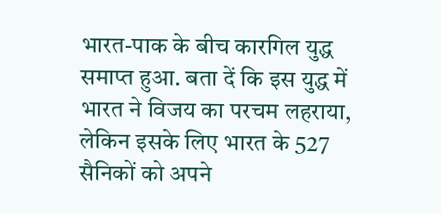भारत-पाक के बीच कारगिल युद्ध समाप्त हुआ. बता दें कि इस युद्ध में भारत ने विजय का परचम लहराया, लेकिन इसके लिए भारत के 527 सैनिकों को अपने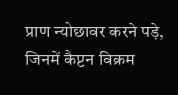प्राण न्योछावर करने पड़े, जिनमें कैप्टन विक्रम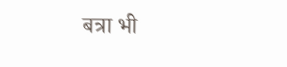बत्रा भी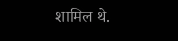शामिल थे.